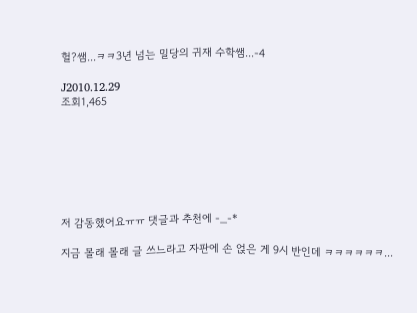헐?쌤...ㅋㅋ3년 넘는 밀당의 귀재 수학쌤...-4

J2010.12.29
조회1,465







저 감동했어요ㅠㅠ 댓글과 추천에 -_-*

지금 몰래 몰래 글 쓰느라고 자판에 손 얹은 게 9시 반인데 ㅋㅋㅋㅋㅋㅋ...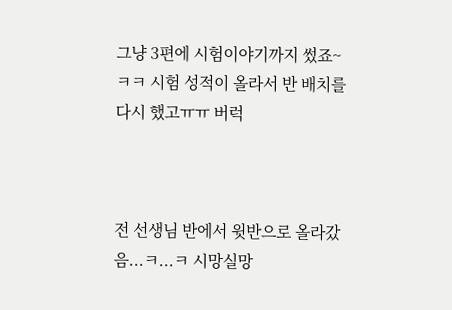그냥 3편에 시험이야기까지 썼죠~ ㅋㅋ 시험 성적이 올라서 반 배치를 다시 했고ㅠㅠ 버럭



전 선생님 반에서 윗반으로 올라갔음...ㅋ...ㅋ 시망실망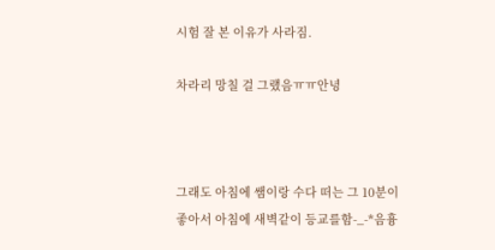시험 잘 본 이유가 사라짐.

차라리 망칠 걸 그랬음ㅠㅠ안녕



그래도 아침에 쌤이랑 수다 떠는 그 10분이 좋아서 아침에 새벽같이 등교를함-_-*음흉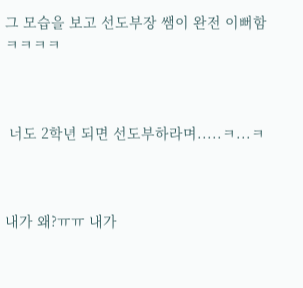그 모습을 보고 선도부장 쌤이 완전 이뻐함ㅋㅋㅋㅋ



 너도 2학년 되면 선도부하라며.....ㅋ...ㅋ



내가 왜?ㅠㅠ 내가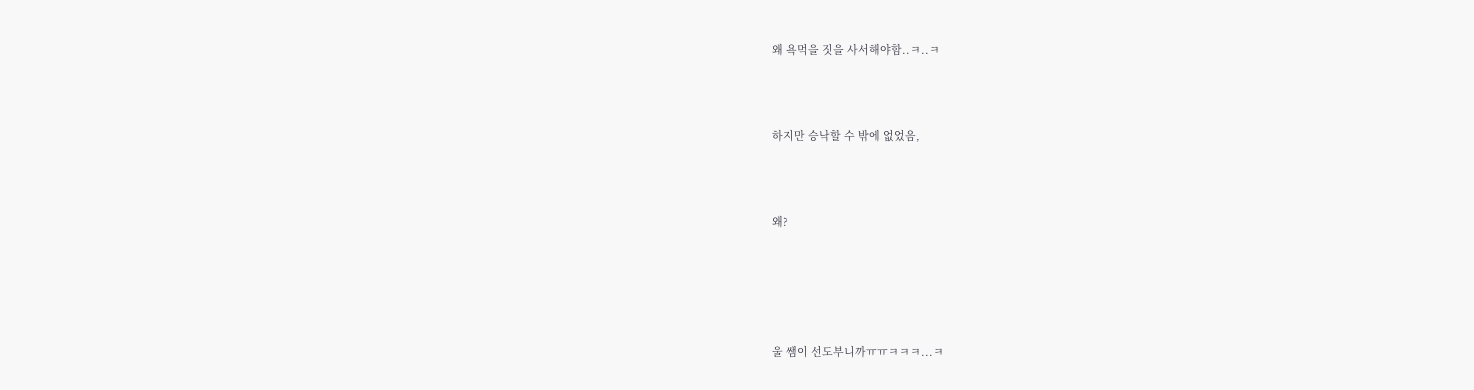왜 욕먹을 짓을 사서해야함..ㅋ..ㅋ



하지만 승낙할 수 밖에 없었음,



왜?





울 쌤이 선도부니까ㅠㅠㅋㅋㅋ...ㅋ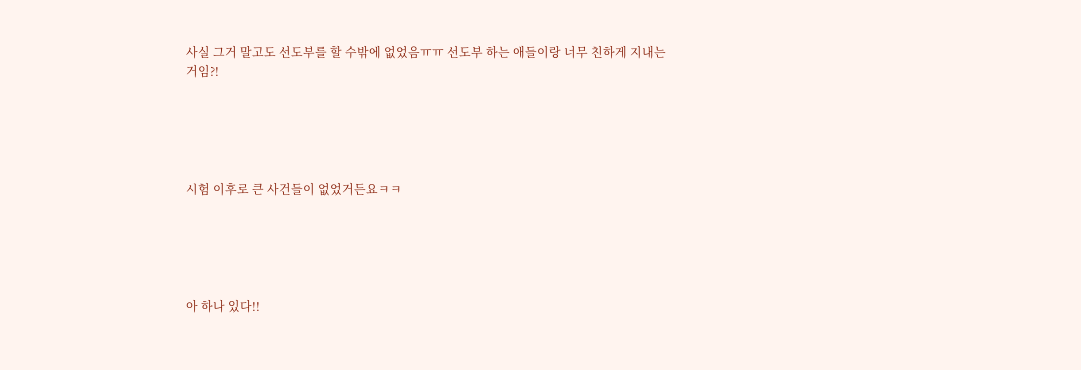사실 그거 말고도 선도부를 할 수밖에 없었음ㅠㅠ 선도부 하는 애들이랑 너무 친하게 지내는거임?!





시험 이후로 큰 사건들이 없었거든요ㅋㅋ





아 하나 있다!!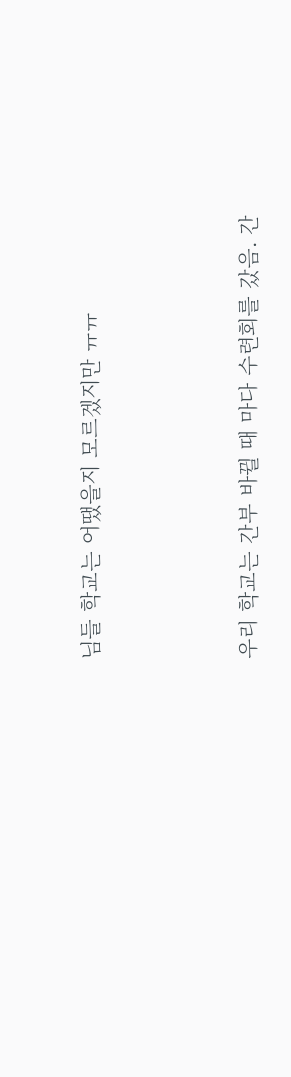님들 학교는 어땠을지 모르겠지만 ㅠㅠ



우리 학교는 간부 바뀔 때 마다 수련회를 갔음. 간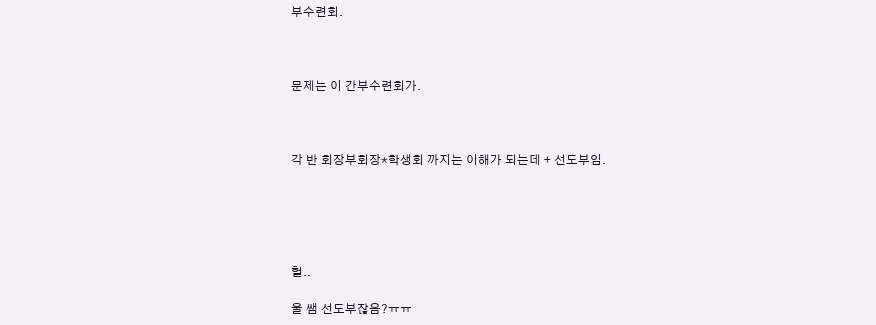부수련회.



문제는 이 간부수련회가.



각 반 회장부회장*학생회 까지는 이해가 되는데 + 선도부임.





헐..

울 쌤 선도부잖음?ㅠㅠ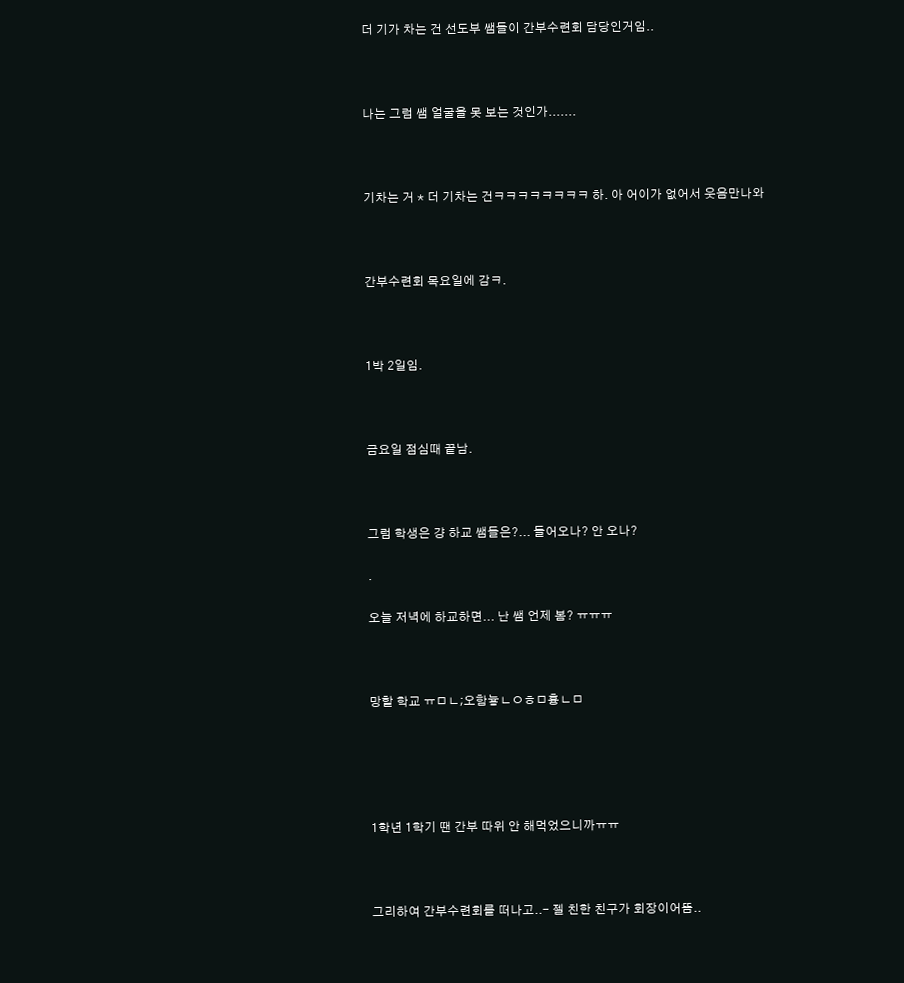더 기가 차는 건 선도부 쌤들이 간부수련회 담당인거임..



나는 그럼 쌤 얼굴을 못 보는 것인가.......



기차는 거 * 더 기차는 건ㅋㅋㅋㅋㅋㅋㅋㅋ 하. 아 어이가 없어서 웃음만나와



간부수련회 목요일에 감ㅋ.



1박 2일임.



금요일 점심때 끝남.



그럼 학생은 걍 하교 쌤들은?... 들어오나? 안 오나?

.

오늘 저녁에 하교하면... 난 쌤 언제 봄? ㅠㅠㅠ



망할 학교 ㅠㅁㄴ;오함늏ㄴㅇㅎㅁ흉ㄴㅁ





1학년 1학기 땐 간부 따위 안 해먹었으니까ㅠㅠ



그리하여 간부수련회를 떠나고..- 젤 친한 친구가 회장이어뜸..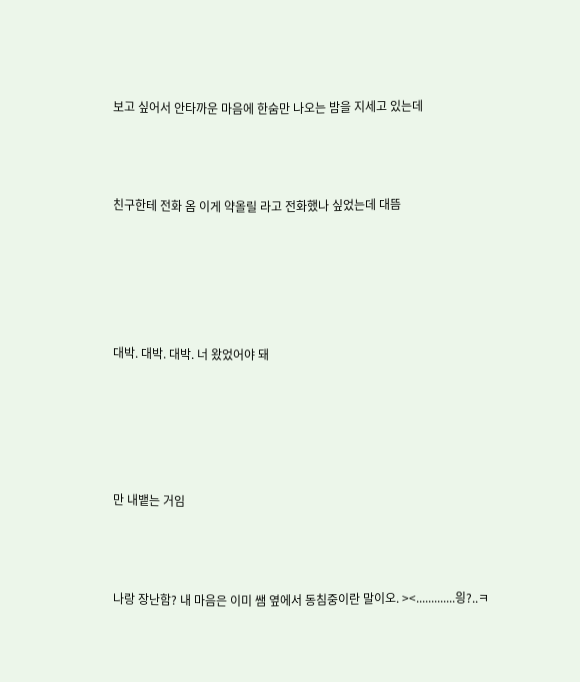보고 싶어서 안타까운 마음에 한숨만 나오는 밤을 지세고 있는데



친구한테 전화 옴 이게 약올릴 라고 전화했나 싶었는데 대뜸





대박. 대박. 대박. 너 왔었어야 돼





만 내뱉는 거임



나랑 장난함? 내 마음은 이미 쌤 옆에서 동침중이란 말이오. ><.............읭?..ㅋ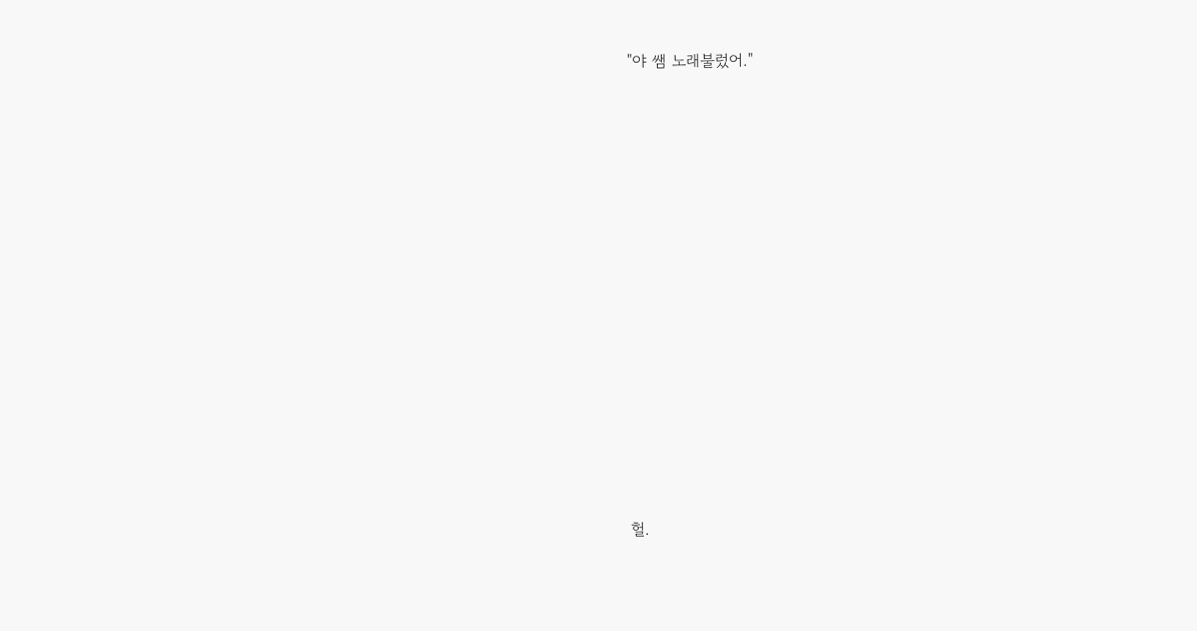"야 쌤 노래불렀어."

















헐.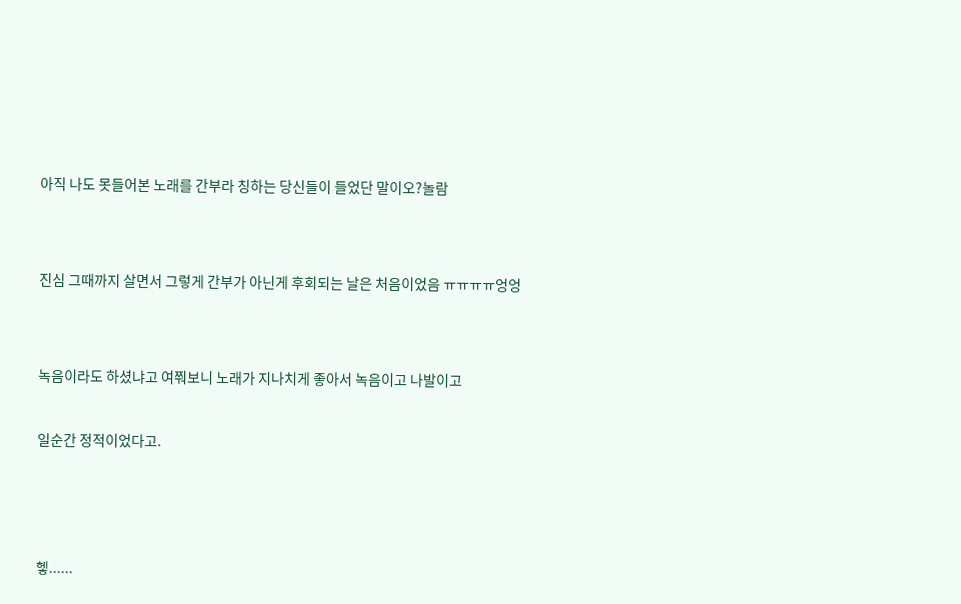아직 나도 못들어본 노래를 간부라 칭하는 당신들이 들었단 말이오?놀람





진심 그때까지 살면서 그렇게 간부가 아닌게 후회되는 날은 처음이었음 ㅠㅠㅠㅠ엉엉





녹음이라도 하셨냐고 여쭤보니 노래가 지나치게 좋아서 녹음이고 나발이고



일순간 정적이었다고.







헿......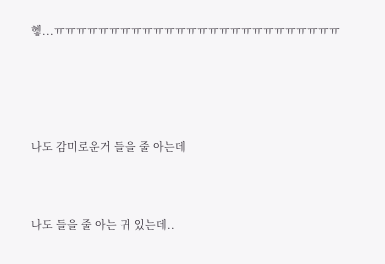헿...ㅠㅠㅠㅠㅠㅠㅠㅠㅠㅠㅠㅠㅠㅠㅠㅠㅠㅠㅠㅠㅠㅠㅠㅠㅠㅠ





나도 감미로운거 들을 줄 아는데



나도 들을 줄 아는 귀 있는데..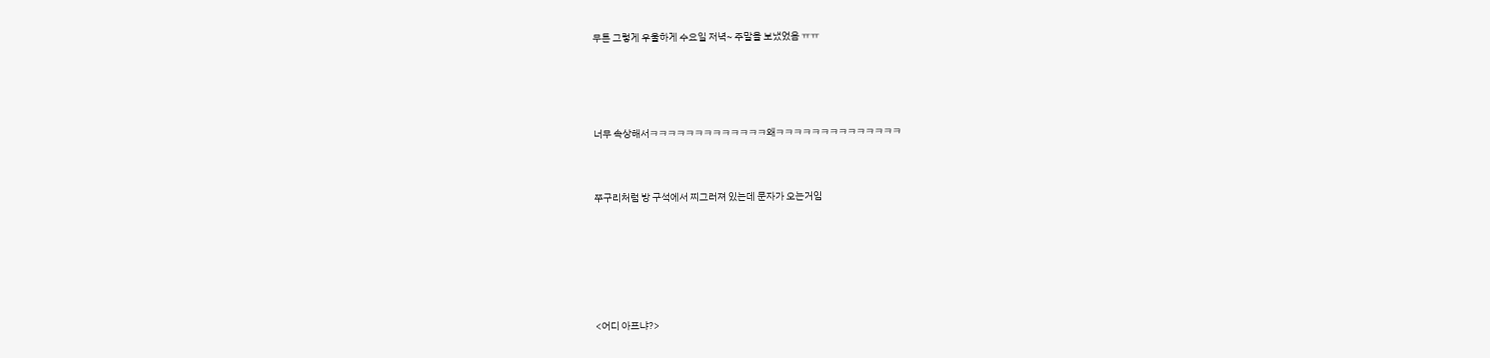무튼 그렇게 우울하게 수요일 저녁~ 주말을 보냈었음 ㅠㅠ





너무 속상해서ㅋㅋㅋㅋㅋㅋㅋㅋㅋㅋㅋㅋㅋ왜ㅋㅋㅋㅋㅋㅋㅋㅋㅋㅋㅋㅋㅋㅋ



쭈구리처럼 방 구석에서 찌그러져 있는데 문자가 오는거임







<어디 아프냐?>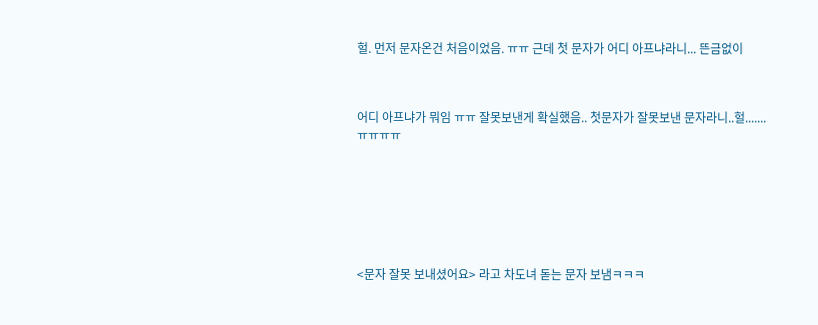헐. 먼저 문자온건 처음이었음. ㅠㅠ 근데 첫 문자가 어디 아프냐라니... 뜬금없이



어디 아프냐가 뭐임 ㅠㅠ 잘못보낸게 확실했음.. 첫문자가 잘못보낸 문자라니..헐.......ㅠㅠㅠㅠ







<문자 잘못 보내셨어요> 라고 차도녀 돋는 문자 보냄ㅋㅋㅋ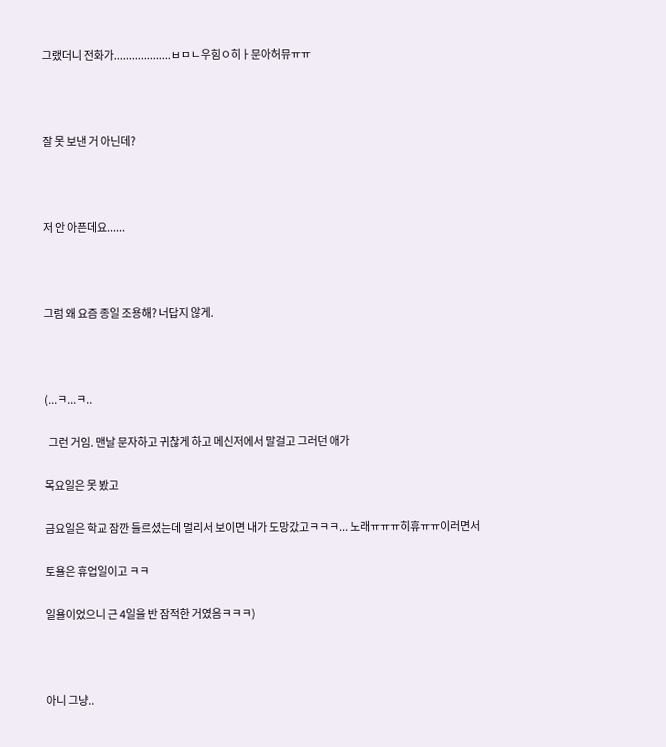그랬더니 전화가...................ㅂㅁㄴ우힘ㅇ히ㅏ문아허뮤ㅠㅠ



잘 못 보낸 거 아닌데?



저 안 아픈데요......



그럼 왜 요즘 종일 조용해? 너답지 않게.



(...ㅋ...ㅋ..

  그런 거임. 맨날 문자하고 귀찮게 하고 메신저에서 말걸고 그러던 애가

목요일은 못 봤고

금요일은 학교 잠깐 들르셨는데 멀리서 보이면 내가 도망갔고ㅋㅋㅋ... 노래ㅠㅠㅠ히휴ㅠㅠ이러면서

토욜은 휴업일이고 ㅋㅋ

일욜이었으니 근 4일을 반 잠적한 거였음ㅋㅋㅋ)



아니 그냥..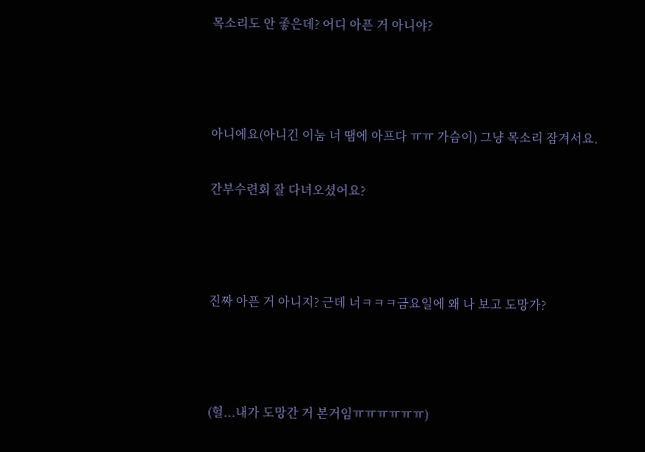목소리도 안 좋은데? 어디 아픈 거 아니야?



아니에요(아니긴 이눔 너 땜에 아프다 ㅠㅠ 가슴이) 그냥 목소리 잠겨서요.

간부수련회 잘 다녀오셨어요?



진짜 아픈 거 아니지? 근데 너ㅋㅋㅋ금요일에 왜 나 보고 도망가?



(헐...내가 도망간 거 본거임ㅠㅠㅠㅠㅠㅠ)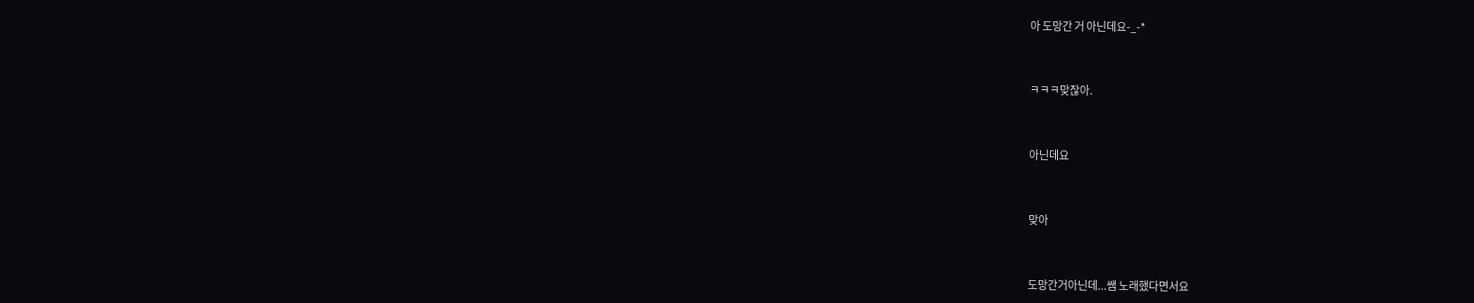아 도망간 거 아닌데요-_-*



ㅋㅋㅋ맞잖아.



아닌데요



맞아



도망간거아닌데...쌤 노래했다면서요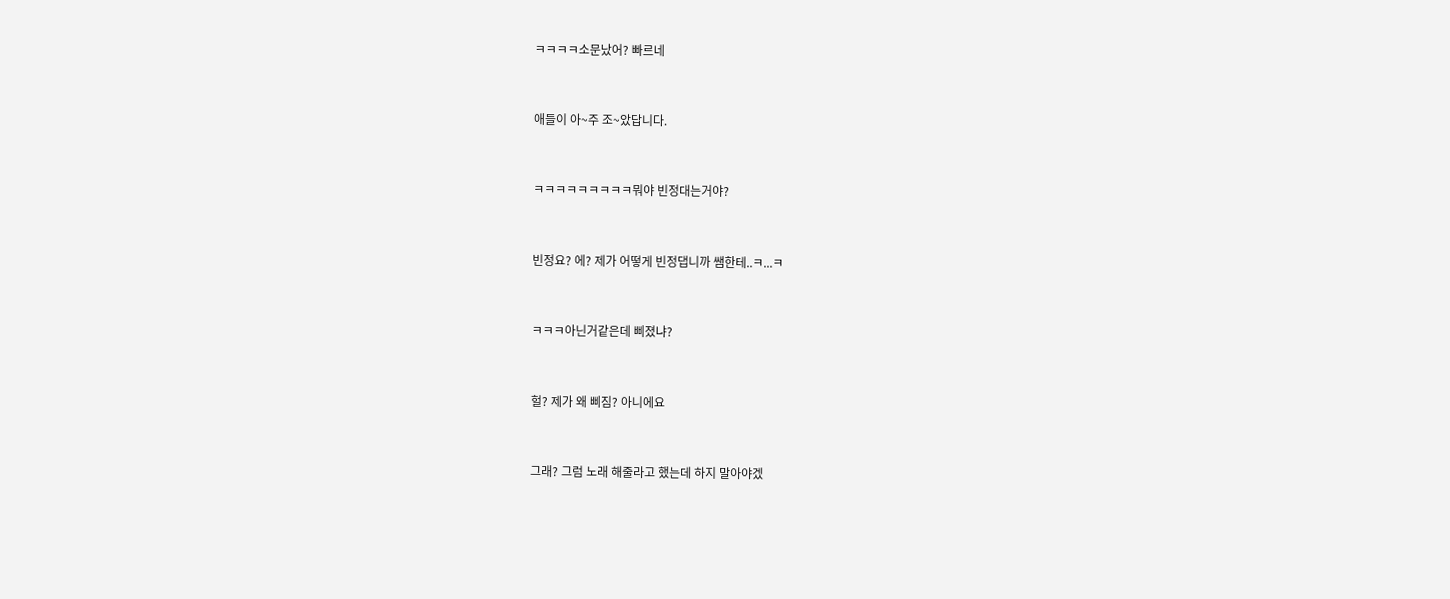ㅋㅋㅋㅋ소문났어? 빠르네



애들이 아~주 조~았답니다.



ㅋㅋㅋㅋㅋㅋㅋㅋㅋ뭐야 빈정대는거야?



빈정요? 에? 제가 어떻게 빈정댑니까 쌤한테..ㅋ...ㅋ



ㅋㅋㅋ아닌거같은데 삐졌냐?



헐? 제가 왜 삐짐? 아니에요



그래? 그럼 노래 해줄라고 했는데 하지 말아야겠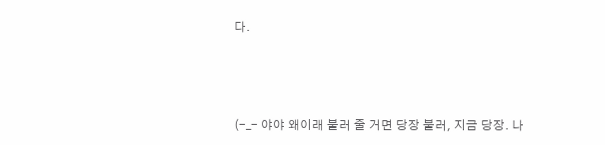다.



(-_- 야야 왜이래 불러 줄 거면 당장 불러, 지금 당장. 나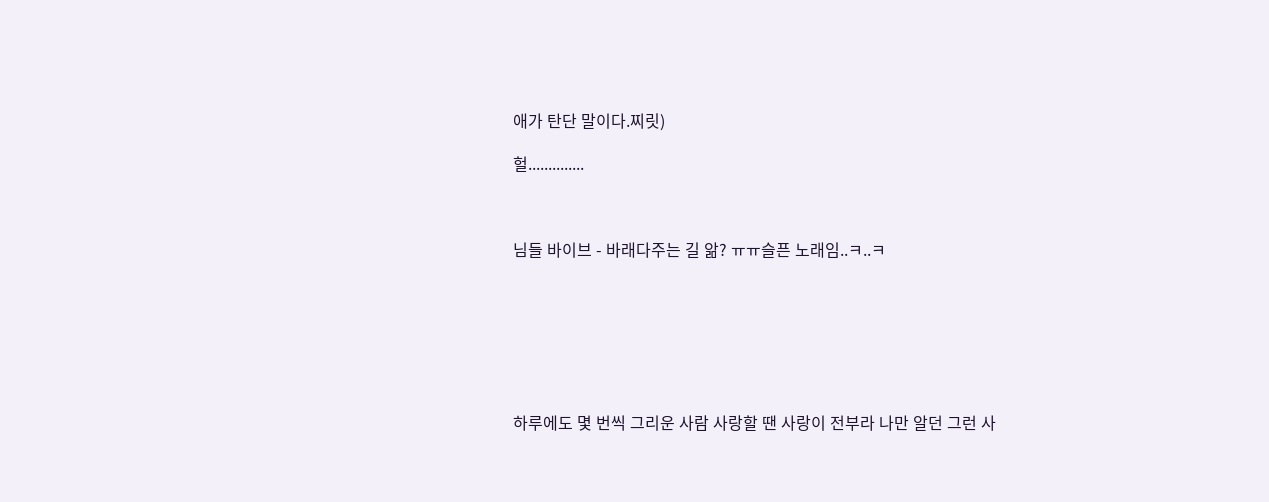애가 탄단 말이다.찌릿)

헐..............



님들 바이브 - 바래다주는 길 앎? ㅠㅠ슬픈 노래임..ㅋ..ㅋ







하루에도 몇 번씩 그리운 사람 사랑할 땐 사랑이 전부라 나만 알던 그런 사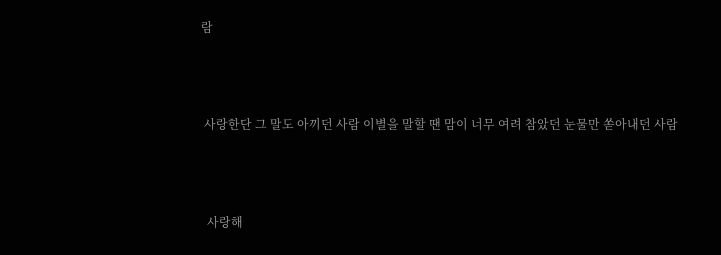람



 사랑한단 그 말도 아끼던 사람 이별을 말할 땐 맘이 너무 여려 참았던 눈물만 쏟아내던 사람



  사랑해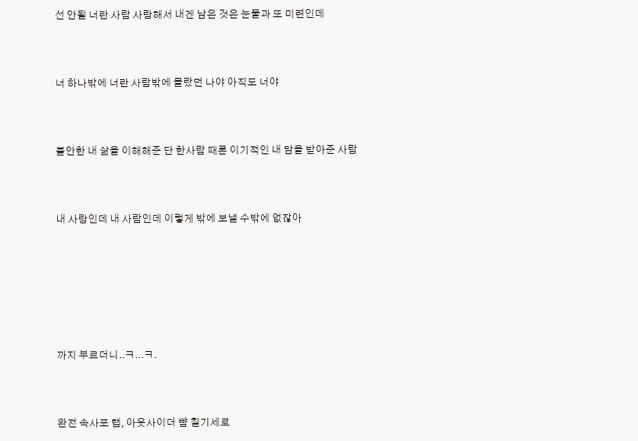선 안될 너란 사람 사랑해서 내겐 남은 것은 눈물과 또 미련인데



너 하나밖에 너란 사람밖에 몰랐던 나야 아직도 너야



불안한 내 삶을 이해해준 단 한사람 때론 이기적인 내 맘을 받아준 사람



내 사랑인데 내 사람인데 이렇게 밖에 보낼 수밖에 없잖아







까지 부르더니..ㅋ...ㅋ.



완전 속사포 랩, 아웃사이더 뺨 칠기세로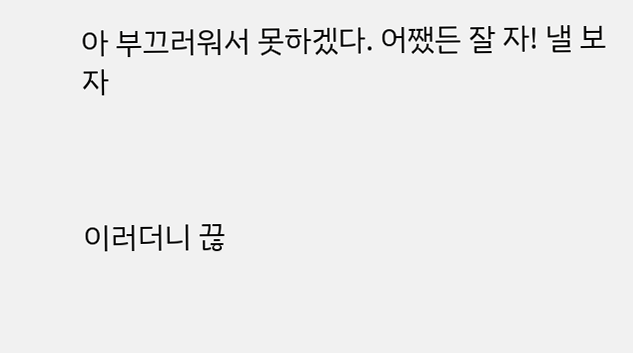아 부끄러워서 못하겠다. 어쨌든 잘 자! 낼 보자



이러더니 끊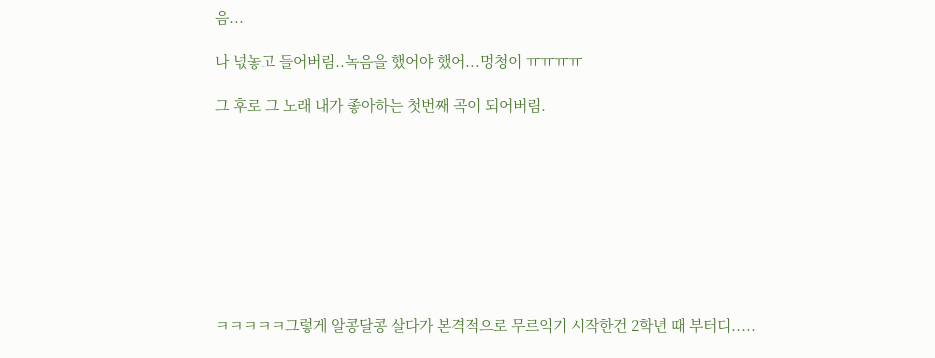음...

나 넋놓고 들어버림..녹음을 했어야 했어...멍청이 ㅠㅠㅠㅠ

그 후로 그 노래 내가 좋아하는 첫번째 곡이 되어버림.









ㅋㅋㅋㅋㅋ그렇게 알콩달콩 살다가 본격적으로 무르익기 시작한건 2학년 때 부터디.....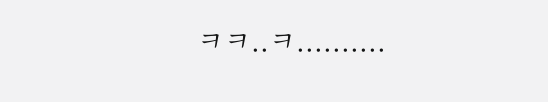ㅋㅋ..ㅋ..........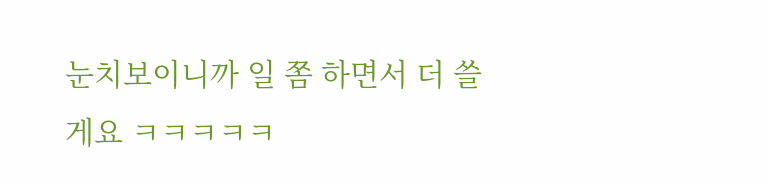눈치보이니까 일 쫌 하면서 더 쓸게요 ㅋㅋㅋㅋㅋ